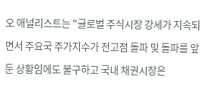오 애널리스트는 "글로벌 주식시장 강세가 지속되면서 주요국 주가지수가 전고점 돌파 및 돌파를 앞둔 상황임에도 불구하고 국내 채권시장은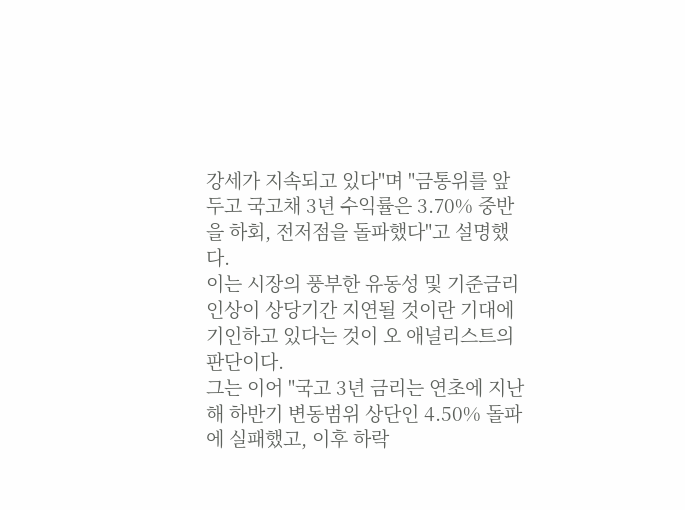강세가 지속되고 있다"며 "금통위를 앞두고 국고채 3년 수익률은 3.70% 중반을 하회, 전저점을 돌파했다"고 설명했다.
이는 시장의 풍부한 유동성 및 기준금리 인상이 상당기간 지연될 것이란 기대에 기인하고 있다는 것이 오 애널리스트의 판단이다.
그는 이어 "국고 3년 금리는 연초에 지난해 하반기 변동범위 상단인 4.50% 돌파에 실패했고, 이후 하락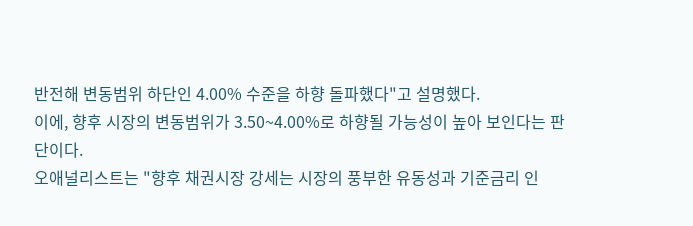반전해 변동범위 하단인 4.00% 수준을 하향 돌파했다"고 설명했다.
이에, 향후 시장의 변동범위가 3.50~4.00%로 하향될 가능성이 높아 보인다는 판단이다.
오애널리스트는 "향후 채권시장 강세는 시장의 풍부한 유동성과 기준금리 인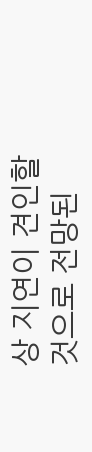상 지연이 견인할 것으로 전망된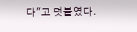다"고 덧붙였다.